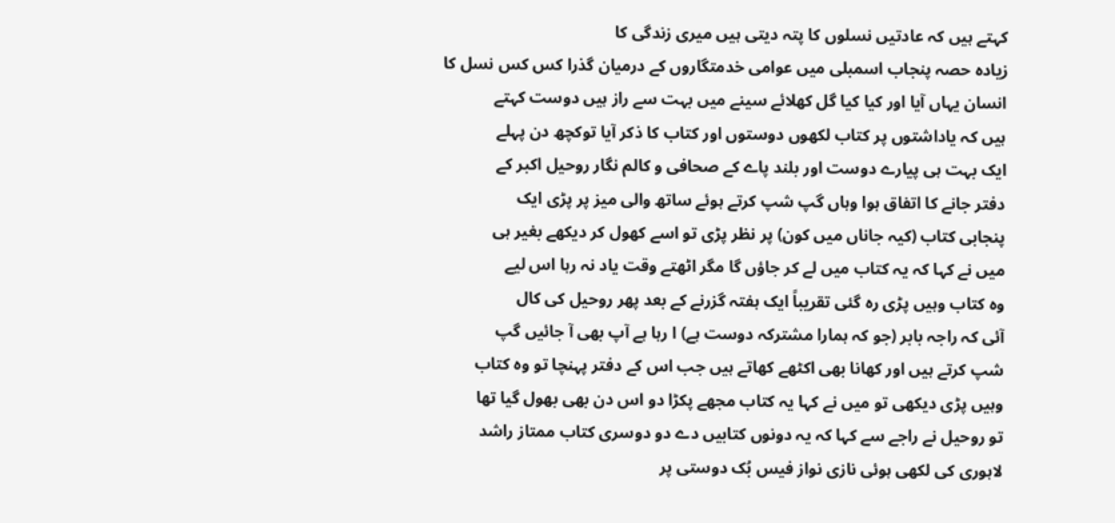کہتے ہیں کہ عادتیں نسلوں کا پتہ دیتی ہیں میری زندگی کا
زیادہ حصہ پنجاب اسمبلی میں عوامی خدمتگاروں کے درمیان گذرا کس کس نسل کا
انسان یہاں آیا اور کیا کیا گل کھلائے سینے میں بہت سے راز ہیں دوست کہتے
ہیں کہ یاداشتوں پر کتاب لکھوں دوستوں اور کتاب کا ذکر آیا توکچھ دن پہلے
ایک بہت ہی پیارے دوست اور بلند پاے کے صحافی و کالم نگار روحیل اکبر کے
دفتر جانے کا اتفاق ہوا وہاں گپ شپ کرتے ہوئے ساتھ والی میز پر پڑی ایک
پنجابی کتاب (کیہ جاناں میں کون) پر نظر پڑی تو اسے کھول کر دیکھے بغیر ہی
میں نے کہا کہ یہ کتاب میں لے کر جاؤں گا مگر اٹھتے وقت یاد نہ رہا اس لیے
وہ کتاب وہیں پڑی رہ گئی تقریباً ایک ہفتہ گزرنے کے بعد پھر روحیل کی کال
آئی کہ راجہ بابر (جو کہ ہمارا مشترکہ دوست ہے) ا رہا ہے آپ بھی آ جائیں گپ
شپ کرتے ہیں اور کھانا بھی اکٹھے کھاتے ہیں جب اس کے دفتر پہنچا تو وہ کتاب
وہیں پڑی دیکھی تو میں نے کہا یہ کتاب مجھے پکڑا دو اس دن بھی بھول گیا تھا
تو روحیل نے راجے سے کہا کہ یہ دونوں کتابیں دے دو دوسری کتاب ممتاز راشد
لاہوری کی لکھی ہوئی نازی نواز فیس بُک دوستی پر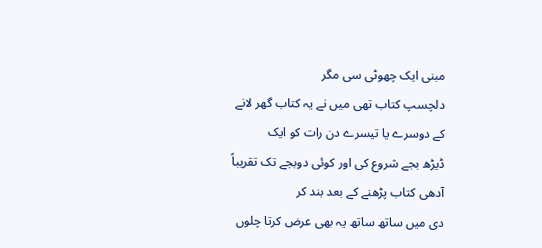مبنی ایک چھوٹی سی مگر
دلچسپ کتاب تھی میں نے یہ کتاب گھر لانے کے دوسرے یا تیسرے دن رات کو ایک
ڈیڑھ بجے شروع کی اور کوئی دوبجے تک تقریباً آدھی کتاب پڑھنے کے بعد بند کر
دی میں ساتھ ساتھ یہ بھی عرض کرتا چلوں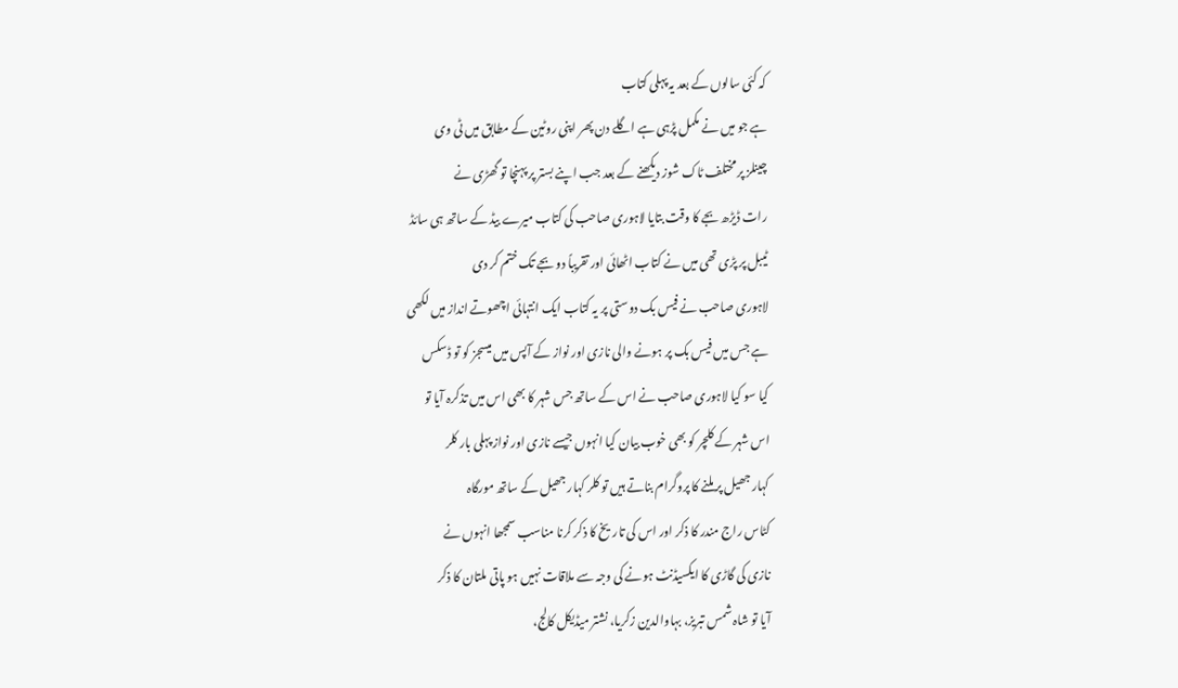کہ کئی سالوں کے بعد یہ پہلی کتاب
ہے جو میں نے مکمل پڑہی ہے اگلے دن پھر اپنی روٹین کے مطابق میں ٹی وی
چینلز پر مختلف ٹاک شوز دیکھنے کے بعد جب اپنے بستر پر پہنچا تو گھڑی نے
رات ڈیڑھ بجے کا وقت بتایا لاہوری صاحب کی کتاب میرے بیڈ کے ساتھ ہی سائڈ
ٹیبل پر پڑی تھی میں نے کتاب اٹھائی اور تقریباً دو بجے تک ختم کر دی
لاہوری صاحب نے فیس بک دوستی پر یہ کتاب ایک انتہائی اچھوتے انداز میں لکھی
ہے جس میں فیس بک پر ہونے والی نازی اور نواز کے آپس میں میسجز کو تو ڈسکس
کیا سو کیا لاہوری صاحب نے اس کے ساتھ جس شہر کا بھی اس میں تذکرہ آیا تو
اس شہر کے کلچر کو بھی خوب بیان کیا انہوں جیسے نازی اور نواز پہلی بار کلر
کہار جھیل پر ملنے کا پروگرام بناتے ہیں تو کلر کہار جھیل کے ساتھ مورگاہ
کٹاس راج مندر کا ذکر اور اس کی تاریخ کا ذکر کرنا مناسب سمجھا انہوں نے
نازی کی گاڑی کا ایکسیڈنٹ ہونے کی وجہ سے ملاقات نہیں ہو پاتی ملتان کا ذکر
آیا تو شاہ شمس تبریز، بہاوالدین زکریا، نشتر میڈیکل کالج،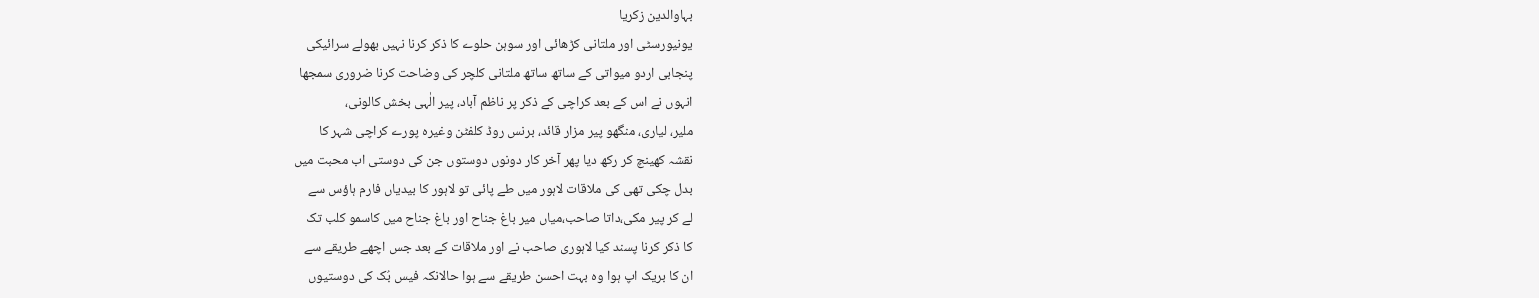بہاوالدین زکریا
یونیورسٹی اور ملتانی کڑھائی اور سوہن حلوے کا ذکر کرنا نہیں بھولے سرائیکی
پنجابی اردو میواتی کے ساتھ ساتھ ملتانی کلچر کی وضاحت کرنا ضروری سمجھا
انہوں نے اس کے بعد کراچی کے ذکر پر ناظم آباد، پیر الٰہی بخش کالونی،
ملیر، لیاری، منگھو پیر مزار قائد، برنس روڈ کلفٹن وغیرہ پورے کراچی شہر کا
نقشہ کھینچ کر رکھ دیا پھر آخر کار دونوں دوستوں جن کی دوستی اب محبت میں
بدل چکی تھی کی ملاقات لاہور میں طے پائی تو لاہور کا بیدیاں فارم ہاؤس سے
لے کر پیر مکی،داتا صاحب،میاں میر باغ جناح اور باغ جناح میں کاسمو کلب تک
کا ذکر کرنا پسند کیا لاہوری صاحب نے اور ملاقات کے بعد جس اچھے طریقے سے
ان کا بریک اپ ہوا وہ بہت احسن طریقے سے ہوا حالانکہ فیس بُک کی دوستیوں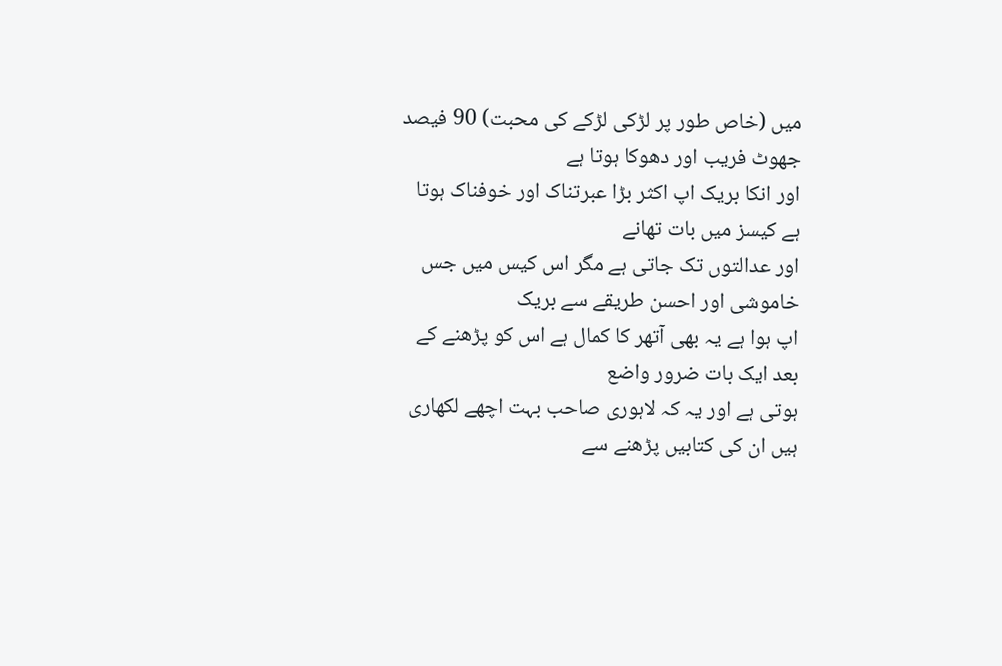میں (خاص طور پر لڑکی لڑکے کی محبت) 90 فیصد جھوٹ فریب اور دھوکا ہوتا ہے
اور انکا بریک اپ اکثر بڑا عبرتناک اور خوفناک ہوتا ہے کیسز میں بات تھانے
اور عدالتوں تک جاتی ہے مگر اس کیس میں جس خاموشی اور احسن طریقے سے بریک
اپ ہوا ہے یہ بھی آتھر کا کمال ہے اس کو پڑھنے کے بعد ایک بات ضرور واضع
ہوتی ہے اور یہ کہ لاہوری صاحب بہت اچھے لکھاری ہیں ان کی کتابیں پڑھنے سے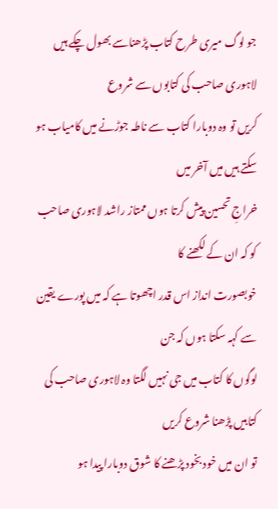جو لوگ میری طرح کتاب پڑھناسے بھول چکے ہیں لاہوری صاحب کی کتابوں سے شروع
کریں تو وہ دوبارا کتاب سے ناطہ جوڑنے میں کامیاب ہو سکتے ہیں میں آخر میں
خراجِ تحسین پیش کرتا ہوں ممتاز راشد لاہوری صاحب کو کہ ان کے لکھنے کا
خوبصورت انداز اس قدر اچھوتا ہے کہ میں پورے یقین سے کہہ سکتا ہوں کہ جن
لوگوں کا کتاب میں جی نہیں لگتا وہ لاہوری صاحب کی کتابیں پڑھنا شروع کریں
تو ان میں خود بخود پڑھنے کا شوق دوبارا پیدا ہو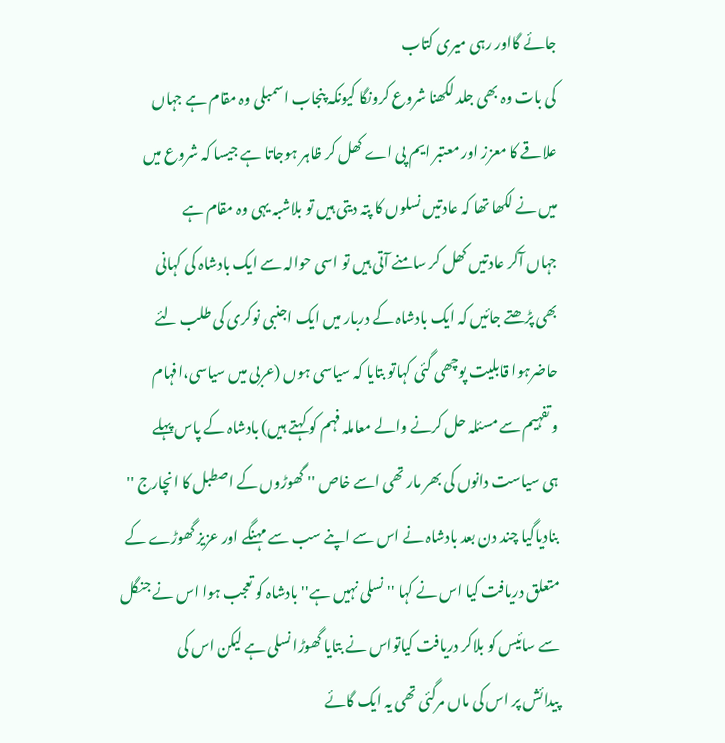جائے گااور رہی میری کتاب
کی بات وہ بھی جلد لکھنا شروع کرونگا کیونکہ پنجاب اسمبلی وہ مقام ہے جہاں
علاقے کا معزز اور معتبر ایم پی اے کھل کر ظاہر ہوجاتا ہے جیسا کہ شروع میں
میں نے لکھا تھا کہ عادتیں نسلوں کا پتہ دیتی ہیں تو بلاشبہ یہی وہ مقام ہے
جہاں آکر عادتیں کھل کر سامنے آتی ہیں تو اسی حوالہ سے ایک بادشاہ کی کہانی
بھی پڑھتے جائیں کہ ایک بادشاہ کے دربار میں ایک اجنبی نوکری کی طلب لئے
حاضرہوا قابلیت پوچھی گئی کہاتو بتایا کہ سیاسی ہوں (عربی میں سیاسی،افہام
و تفہیم سے مسئلہ حل کرنے والے معاملہ فہم کو کہتے ہیں) بادشاہ کے پاس پہلے
ہی سیاست دانوں کی بھر مار تھی اسے خاص '' گھوڑوں کے اصطبل کا انچارج ''
بنادیاگیا چند دن بعد بادشاہ نے اس سے اپنے سب سے مہنگے اور عزیز گھوڑے کے
متعلق دریافت کیا اس نے کہا ''نسلی نہیں ہے''بادشاہ کو تعجب ہوا اس نے جنگل
سے سائیس کو بلاکر دریافت کیاتواس نے بتایا گھوڑا نسلی ہے لیکن اس کی
پیدائش پر اس کی ماں مرگئی تھی یہ ایک گائے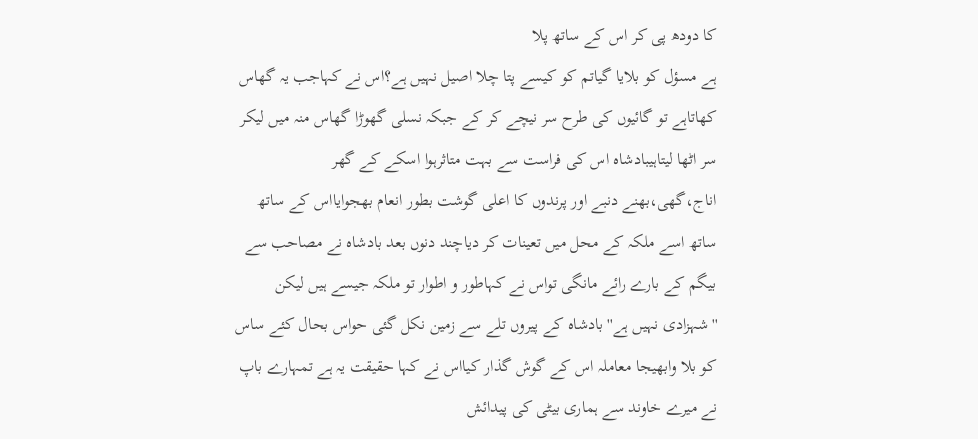کا دودھ پی کر اس کے ساتھ پلا
ہے مسؤل کو بلایا گیاتم کو کیسے پتا چلا اصیل نہیں ہے؟اس نے کہاجب یہ گھاس
کھاتاہے تو گائیوں کی طرح سر نیچے کر کے جبکہ نسلی گھوڑا گھاس منہ میں لیکر
سر اٹھا لیتاہیبادشاہ اس کی فراست سے بہت متاثرہوا اسکے کے گھر
اناج،گھی،بھنے دنبے اور پرندوں کا اعلی گوشت بطور انعام بھجوایااس کے ساتھ
ساتھ اسے ملکہ کے محل میں تعینات کر دیاچند دنوں بعد بادشاہ نے مصاحب سے
بیگم کے بارے رائے مانگی تواس نے کہاطور و اطوار تو ملکہ جیسے ہیں لیکن
''شہزادی نہیں ہے'' بادشاہ کے پیروں تلے سے زمین نکل گئی حواس بحال کئے ساس
کو بلا وابھیجا معاملہ اس کے گوش گذار کیااس نے کہا حقیقت یہ ہے تمہارے باپ
نے میرے خاوند سے ہماری بیٹی کی پیدائش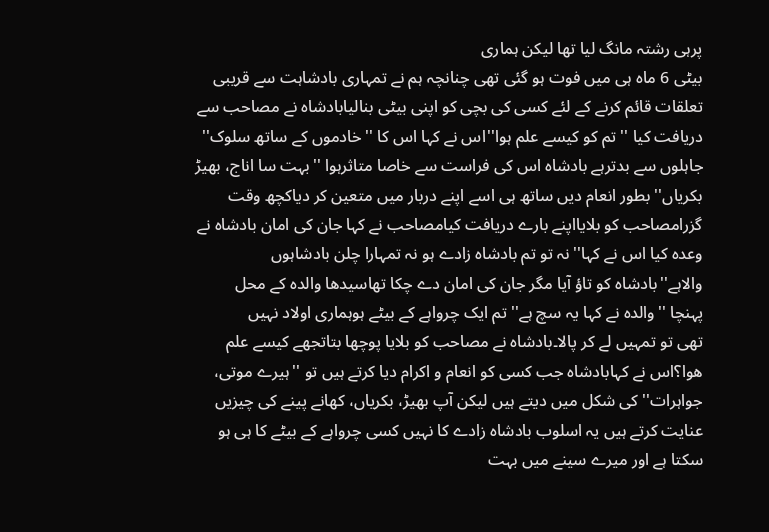پرہی رشتہ مانگ لیا تھا لیکن ہماری
بیٹی 6 ماہ ہی میں فوت ہو گئی تھی چنانچہ ہم نے تمہاری بادشاہت سے قریبی
تعلقات قائم کرنے کے لئے کسی کی بچی کو اپنی بیٹی بنالیابادشاہ نے مصاحب سے
دریافت کیا ''تم کو کیسے علم ہوا''اس نے کہا اس کا ''خادموں کے ساتھ سلوک''
جاہلوں سے بدترہے بادشاہ اس کی فراست سے خاصا متاثرہوا ''بہت سا اناج، بھیڑ
بکریاں'' بطور انعام دیں ساتھ ہی اسے اپنے دربار میں متعین کر دیاکچھ وقت
گزرامصاحب کو بلایااپنے بارے دریافت کیامصاحب نے کہا جان کی امان بادشاہ نے
وعدہ کیا اس نے کہا''نہ تو تم بادشاہ زادے ہو نہ تمہارا چلن بادشاہوں
والاہے''بادشاہ کو تاؤ آیا مگر جان کی امان دے چکا تھاسیدھا والدہ کے محل
پہنچا ''والدہ نے کہا یہ سچ ہے''تم ایک چرواہے کے بیٹے ہوہماری اولاد نہیں
تھی تو تمہیں لے کر پالا۔بادشاہ نے مصاحب کو بلایا پوچھا بتاتجھے کیسے علم
ھوا؟اس نے کہابادشاہ جب کسی کو انعام و اکرام دیا کرتے ہیں تو ''ہیرے موتی،
جواہرات'' کی شکل میں دیتے ہیں لیکن آپ بھیڑ، بکریاں، کھانے پینے کی چیزیں
عنایت کرتے ہیں یہ اسلوب بادشاہ زادے کا نہیں کسی چرواہے کے بیٹے کا ہی ہو
سکتا ہے اور میرے سینے میں بہت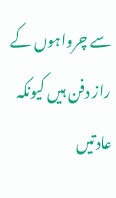سے چرواہوں کے راز دفن ہیں کیونکہ عادتیں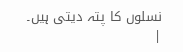نسلوں کا پتہ دیتی ہیں۔
|